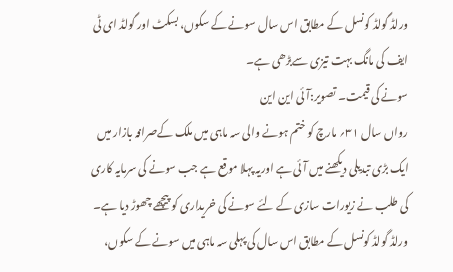ورلڈ گولڈ کونسل کے مطابق اس سال سونے کے سکوں، بسکٹ اور گولڈ ای ٹی ایف کی مانگ بہت تیزی سےبڑھی ہے۔
سونے کی قیمت۔ تصویر:آئی این این
رواں سال ۳۱؍ مارچ کو ختم ہونے والی سہ ماہی میں ملک کےصرافہ بازار میں ایک بڑی تبدیلی دیکھنے میں آئی ہے اوریہ پہلا موقع ہے جب سونے کی سرمایہ کاری کی طلب نے زیورات سازی کے لئے سونے کی خریداری کو پیچھے چھوڑ دیا ہے۔
ورلڈ گولڈ کونسل کے مطابق اس سال کی پہلی سہ ماہی میں سونے کے سکوں،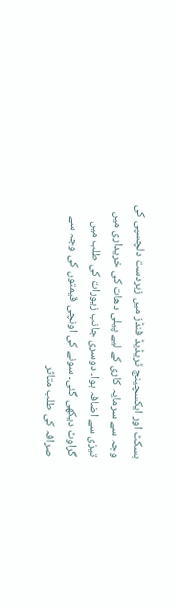بسکٹ اور ایکسچینج ٹریڈیڈ فنڈز میں زبردست دلچسپی کی وجہ سے سرمایہ کاری کے لیے پیلی دھات کی خریداری میں تیزی سے اضافہ ہوا۔ دوسری جانب زیورات کی طلب میں گراوٹ دیکھی گئی۔ سونے کی اونچی قیمتوں کی وجہ سے صرافہ کی طلب متاثر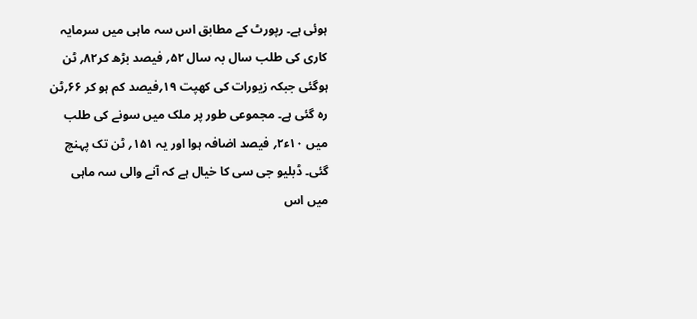ہوئی ہے۔ رپورٹ کے مطابق اس سہ ماہی میں سرمایہ کاری کی طلب سال بہ سال ۵۲؍ فیصد بڑھ کر۸۲؍ ٹن ہوگئی جبکہ زیورات کی کھپت ۱۹؍فیصد کم ہو کر ۶۶؍ٹن رہ گئی ہے۔ مجموعی طور پر ملک میں سونے کی طلب میں ۱۰ء۲؍ فیصد اضافہ ہوا اور یہ ۱۵۱؍ ٹن تک پہنچ گئی۔ ڈبلیو جی سی کا خیال ہے کہ آنے والی سہ ماہی میں اس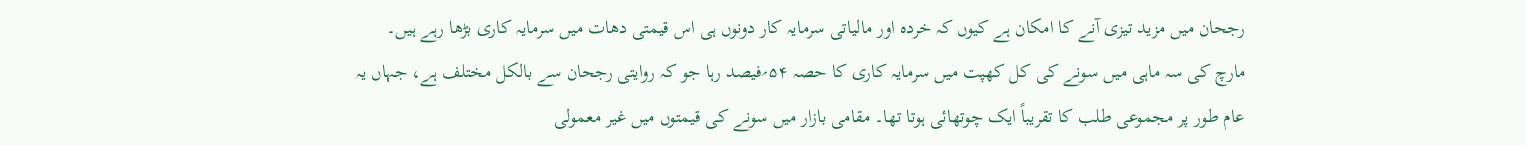رجحان میں مزید تیزی آنے کا امکان ہے کیوں کہ خردہ اور مالیاتی سرمایہ کار دونوں ہی اس قیمتی دھات میں سرمایہ کاری بڑھا رہے ہیں۔
مارچ کی سہ ماہی میں سونے کی کل کھپت میں سرمایہ کاری کا حصہ ۵۴؍فیصد رہا جو کہ روایتی رجحان سے بالکل مختلف ہے، جہاں یہ عام طور پر مجموعی طلب کا تقریباً ایک چوتھائی ہوتا تھا۔ مقامی بازار میں سونے کی قیمتوں میں غیر معمولی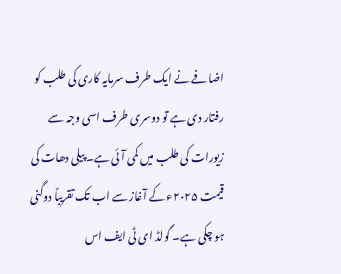اضافے نے ایک طرف سرمایہ کاری کی طلب کو رفتار دی ہے تو دوسری طرف اسی وجہ سے زیورات کی طلب میں کمی آئی ہے۔ پیلی دھات کی قیمت ۲۰۲۵ء کے آغاز سے اب تک تقریباً دوگنی ہو چکی ہے۔ گولڈ ای ٹی ایف اس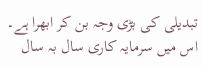تبدیلی کی بڑی وجہ بن کر ابھرا ہے۔ اس میں سرمایہ کاری سال بہ سال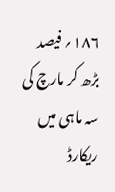۱۸۶؍ فیصد بڑھ کر مارچ کی سہ ماہی میں ریکارڈ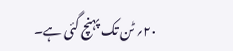۲۰؍ ٹن تک پہنچ گئی ہے۔